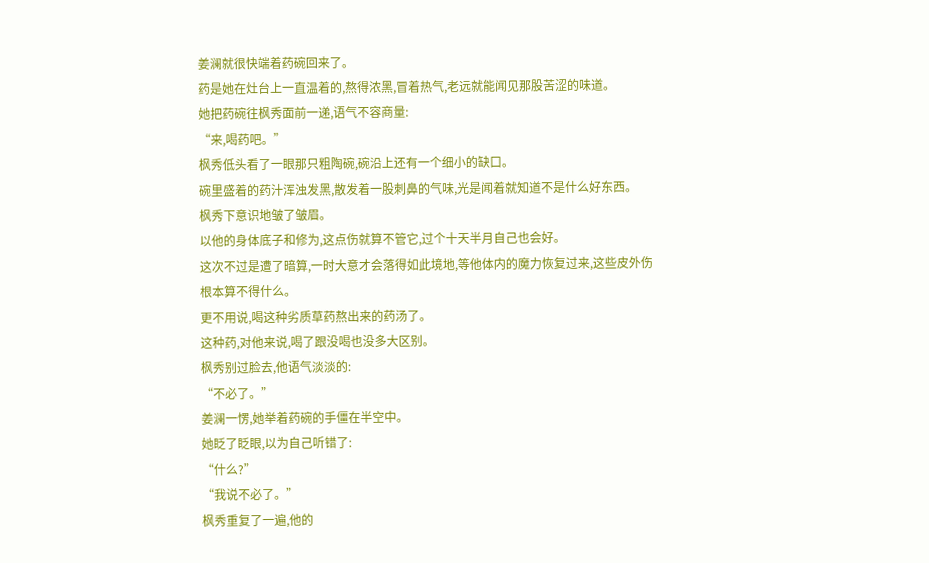姜澜就很快端着药碗回来了。
药是她在灶台上一直温着的,熬得浓黑,冒着热气,老远就能闻见那股苦涩的味道。
她把药碗往枫秀面前一递,语气不容商量:
“来,喝药吧。”
枫秀低头看了一眼那只粗陶碗,碗沿上还有一个细小的缺口。
碗里盛着的药汁浑浊发黑,散发着一股刺鼻的气味,光是闻着就知道不是什么好东西。
枫秀下意识地皱了皱眉。
以他的身体底子和修为,这点伤就算不管它,过个十天半月自己也会好。
这次不过是遭了暗算,一时大意才会落得如此境地,等他体内的魔力恢复过来,这些皮外伤根本算不得什么。
更不用说,喝这种劣质草药熬出来的药汤了。
这种药,对他来说,喝了跟没喝也没多大区别。
枫秀别过脸去,他语气淡淡的:
“不必了。”
姜澜一愣,她举着药碗的手僵在半空中。
她眨了眨眼,以为自己听错了:
“什么?”
“我说不必了。”
枫秀重复了一遍,他的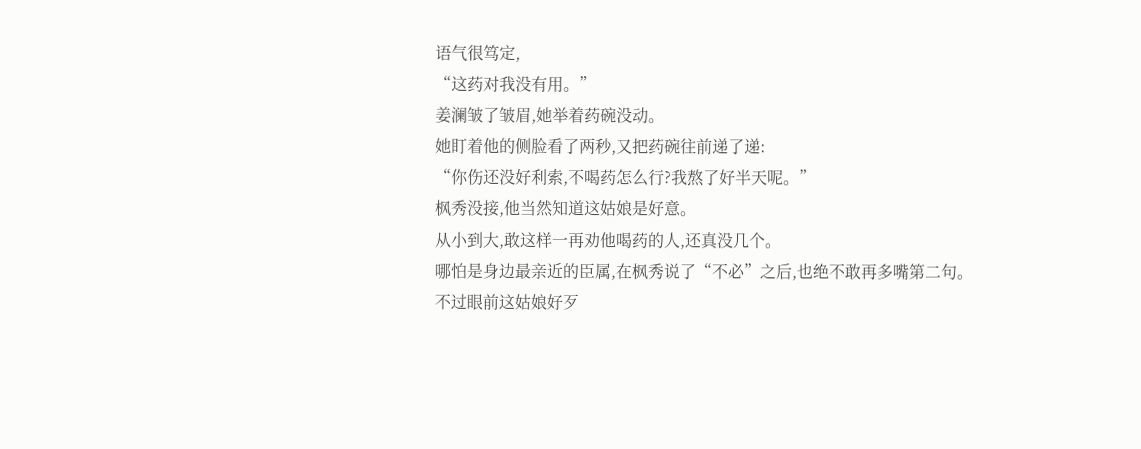语气很笃定,
“这药对我没有用。”
姜澜皱了皱眉,她举着药碗没动。
她盯着他的侧脸看了两秒,又把药碗往前递了递:
“你伤还没好利索,不喝药怎么行?我熬了好半天呢。”
枫秀没接,他当然知道这姑娘是好意。
从小到大,敢这样一再劝他喝药的人,还真没几个。
哪怕是身边最亲近的臣属,在枫秀说了“不必”之后,也绝不敢再多嘴第二句。
不过眼前这姑娘好歹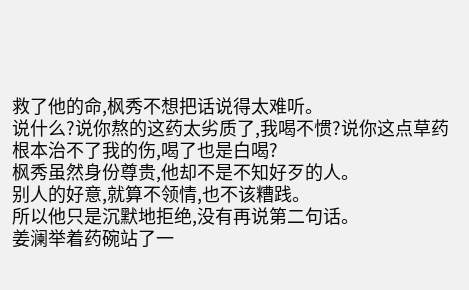救了他的命,枫秀不想把话说得太难听。
说什么?说你熬的这药太劣质了,我喝不惯?说你这点草药根本治不了我的伤,喝了也是白喝?
枫秀虽然身份尊贵,他却不是不知好歹的人。
别人的好意,就算不领情,也不该糟践。
所以他只是沉默地拒绝,没有再说第二句话。
姜澜举着药碗站了一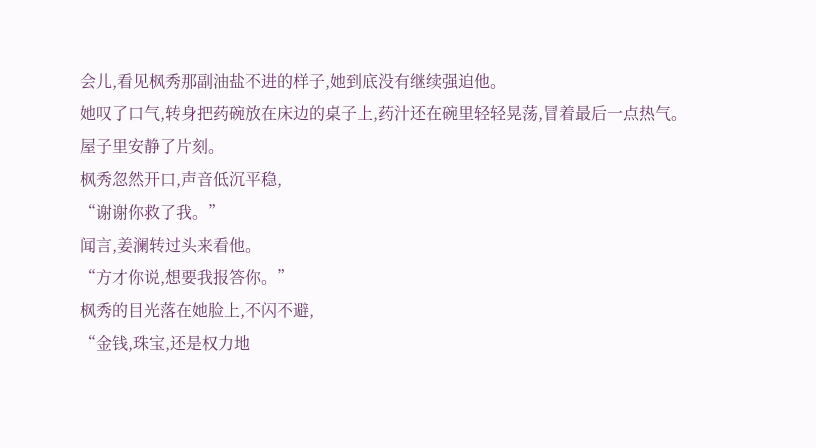会儿,看见枫秀那副油盐不进的样子,她到底没有继续强迫他。
她叹了口气,转身把药碗放在床边的桌子上,药汁还在碗里轻轻晃荡,冒着最后一点热气。
屋子里安静了片刻。
枫秀忽然开口,声音低沉平稳,
“谢谢你救了我。”
闻言,姜澜转过头来看他。
“方才你说,想要我报答你。”
枫秀的目光落在她脸上,不闪不避,
“金钱,珠宝,还是权力地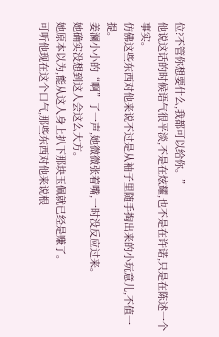位?不管你想要什么,我都可以给你。”
他说这话的时候语气很平淡,不是在炫耀,也不是在许诺,只是在陈述一个事实。
仿佛这些东西对他来说不过是从袖子里随手掏出来的小玩意儿,不值一提。
姜澜小小的“啊”了一声,她微微张着嘴,一时没反应过来。
她确实没想到这人会这么大方。
她原本以为,能从这人身上扒下那块玉佩就已经是赚了。
可听他现在这个口气,那些东西对他来说根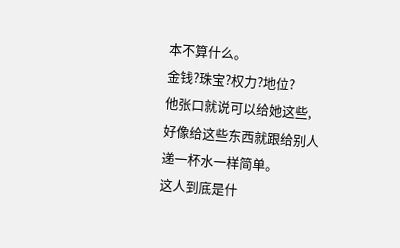本不算什么。
金钱?珠宝?权力?地位?
他张口就说可以给她这些,好像给这些东西就跟给别人递一杯水一样简单。
这人到底是什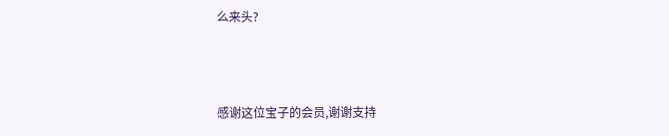么来头?



感谢这位宝子的会员,谢谢支持